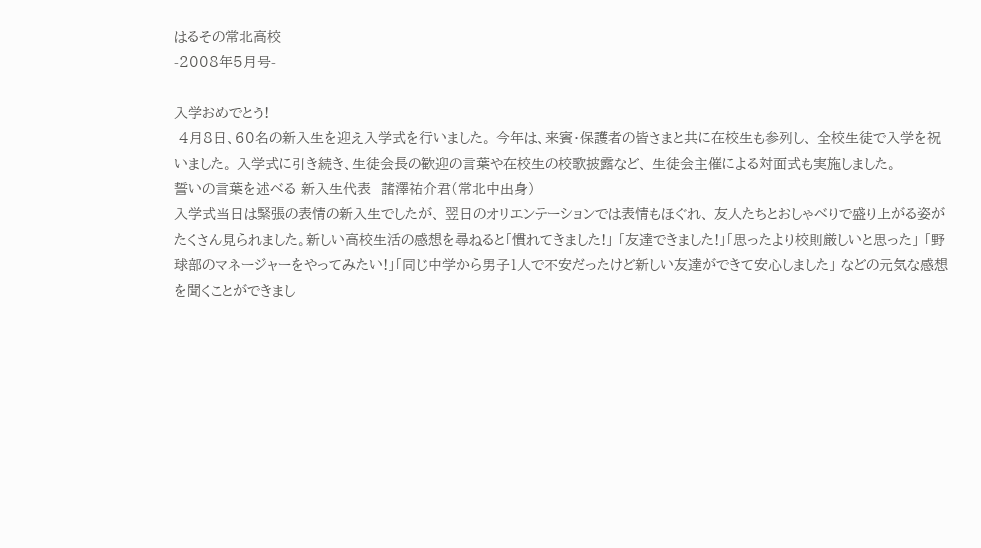はるその常北高校
-2008年5月号-

入学おめでとう!
 4月8日、60名の新入生を迎え入学式を行いました。 今年は、来賓・保護者の皆さまと共に在校生も参列し、 全校生徒で入学を祝いました。 入学式に引き続き、生徒会長の歓迎の言葉や在校生の校歌披露など、 生徒会主催による対面式も実施しました。
誓いの言葉を述べる 新入生代表  諸澤祐介君(常北中出身)
入学式当日は緊張の表情の新入生でしたが、 翌日のオリエンテーションでは表情もほぐれ、 友人たちとおしゃべりで盛り上がる姿がたくさん見られました。新しい高校生活の感想を尋ねると「慣れてきました!」 「友達できました!」「思ったより校則厳しいと思った」 「野球部のマネージャーをやってみたい!」「同じ中学から男子1人で不安だったけど新しい友達ができて安心しました」 などの元気な感想を聞くことができまし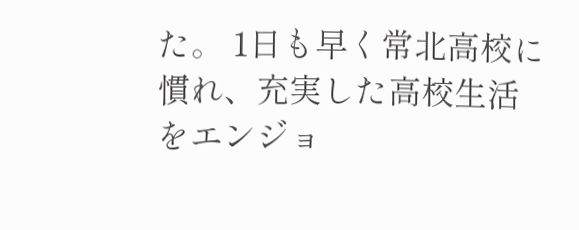た。 1日も早く常北高校に慣れ、充実した高校生活をエンジョ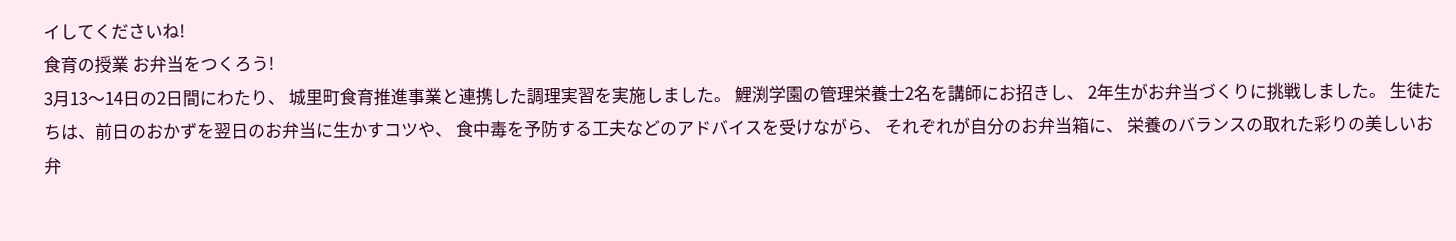イしてくださいね!
食育の授業 お弁当をつくろう!
3月13〜14日の2日間にわたり、 城里町食育推進事業と連携した調理実習を実施しました。 鯉渕学園の管理栄養士2名を講師にお招きし、 2年生がお弁当づくりに挑戦しました。 生徒たちは、前日のおかずを翌日のお弁当に生かすコツや、 食中毒を予防する工夫などのアドバイスを受けながら、 それぞれが自分のお弁当箱に、 栄養のバランスの取れた彩りの美しいお弁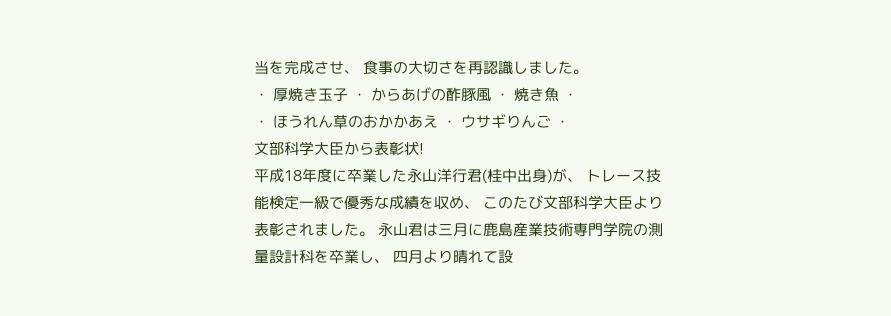当を完成させ、 食事の大切さを再認識しました。
・ 厚焼き玉子 ・ からあげの酢豚風 ・ 焼き魚 ・
・ ほうれん草のおかかあえ ・ ウサギりんご ・
文部科学大臣から表彰状!
平成18年度に卒業した永山洋行君(桂中出身)が、 トレース技能検定一級で優秀な成績を収め、 このたび文部科学大臣より表彰されました。 永山君は三月に鹿島産業技術専門学院の測量設計科を卒業し、 四月より晴れて設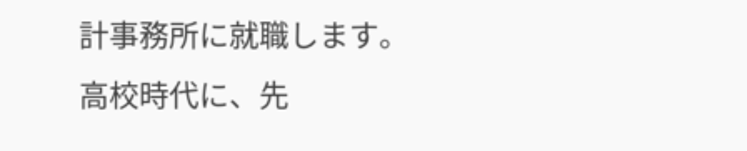計事務所に就職します。
高校時代に、先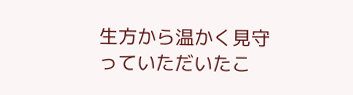生方から温かく見守っていただいたこ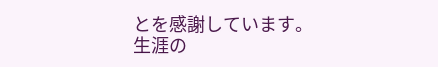とを感謝しています。 生涯の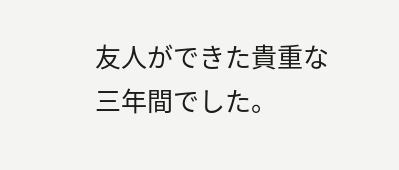友人ができた貴重な三年間でした。